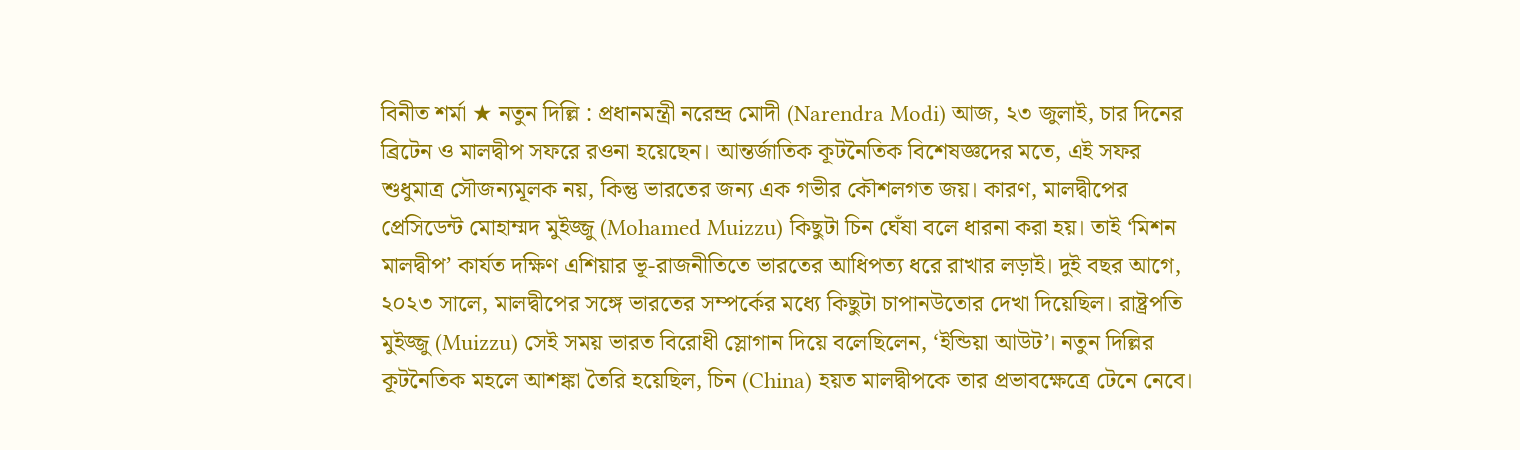বিনীত শর্মা ★ নতুন দিল্লি : প্রধানমন্ত্রী নরেন্দ্র মোদী (Narendra Modi) আজ, ২৩ জুলাই, চার দিনের ব্রিটেন ও মালদ্বীপ সফরে রওনা হয়েছেন। আন্তর্জাতিক কূটনৈতিক বিশেষজ্ঞদের মতে, এই সফর শুধুমাত্র সৌজন্যমূলক নয়, কিন্তু ভারতের জন্য এক গভীর কৌশলগত জয়। কারণ, মালদ্বীপের প্রেসিডেন্ট মোহাম্মদ মুইজ্জু (Mohamed Muizzu) কিছুটা চিন ঘেঁষা বলে ধারনা করা হয়। তাই ‘মিশন মালদ্বীপ’ কার্যত দক্ষিণ এশিয়ার ভূ-রাজনীতিতে ভারতের আধিপত্য ধরে রাখার লড়াই। দুই বছর আগে, ২০২৩ সালে, মালদ্বীপের সঙ্গে ভারতের সম্পর্কের মধ্যে কিছুটা চাপানউতোর দেখা দিয়েছিল। রাষ্ট্রপতি মুইজ্জু (Muizzu) সেই সময় ভারত বিরোধী স্লোগান দিয়ে বলেছিলেন, ‘ইন্ডিয়া আউট’। নতুন দিল্লির কূটনৈতিক মহলে আশঙ্কা তৈরি হয়েছিল, চিন (China) হয়ত মালদ্বীপকে তার প্রভাবক্ষেত্রে টেনে নেবে।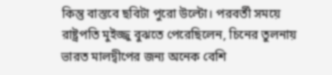কিন্তু বাস্তবে ছবিটা পুরো উল্টো। পরবর্তী সময়ে রাষ্ট্রপতি মুইজ্জু বুঝতে পেরেছিলেন, চিনের তুলনায় ভারত মালদ্বীপের জন্য অনেক বেশি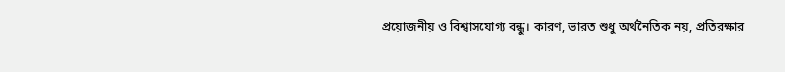প্রয়োজনীয় ও বিশ্বাসযোগ্য বন্ধু। কারণ, ভারত শুধু অর্থনৈতিক নয়, প্রতিরক্ষার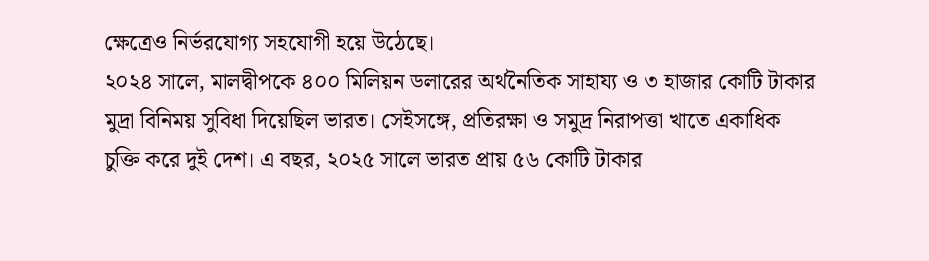ক্ষেত্রেও নির্ভরযোগ্য সহযোগী হয়ে উঠেছে।
২০২৪ সালে, মালদ্বীপকে ৪০০ মিলিয়ন ডলারের অর্থনৈতিক সাহায্য ও ৩ হাজার কোটি টাকার মুদ্রা বিনিময় সুবিধা দিয়েছিল ভারত। সেইসঙ্গে, প্রতিরক্ষা ও সমুদ্র নিরাপত্তা খাতে একাধিক চুক্তি করে দুই দেশ। এ বছর, ২০২৫ সালে ভারত প্রায় ৫৬ কোটি টাকার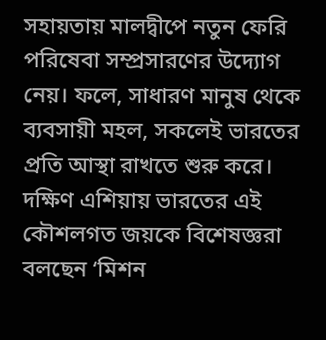সহায়তায় মালদ্বীপে নতুন ফেরি পরিষেবা সম্প্রসারণের উদ্যোগ নেয়। ফলে, সাধারণ মানুষ থেকে ব্যবসায়ী মহল, সকলেই ভারতের প্রতি আস্থা রাখতে শুরু করে। দক্ষিণ এশিয়ায় ভারতের এই কৌশলগত জয়কে বিশেষজ্ঞরা বলছেন ‘মিশন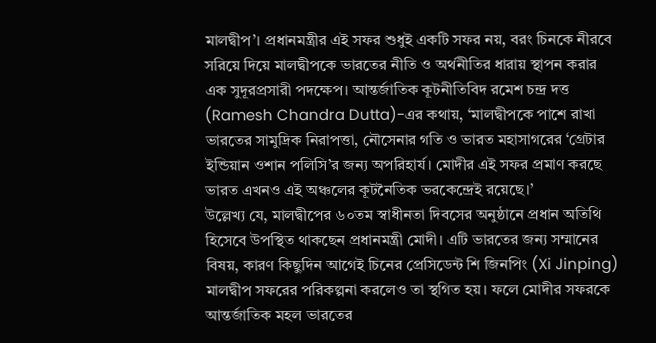মালদ্বীপ’। প্রধানমন্ত্রীর এই সফর শুধুই একটি সফর নয়, বরং চিনকে নীরবে সরিয়ে দিয়ে মালদ্বীপকে ভারতের নীতি ও অর্থনীতির ধারায় স্থাপন করার এক সুদূরপ্রসারী পদক্ষেপ। আন্তর্জাতিক কূটনীতিবিদ রমেশ চন্দ্র দত্ত (Ramesh Chandra Dutta)-এর কথায়, ‘মালদ্বীপকে পাশে রাখা ভারতের সামুদ্রিক নিরাপত্তা, নৌসেনার গতি ও ভারত মহাসাগরের ‘গ্রেটার ইন্ডিয়ান ওশান পলিসি’র জন্য অপরিহার্য। মোদীর এই সফর প্রমাণ করছে ভারত এখনও এই অঞ্চলের কূটনৈতিক ভরকেন্দ্রেই রয়েছে।’
উল্লেখ্য যে, মালদ্বীপের ৬০তম স্বাধীনতা দিবসের অনুষ্ঠানে প্রধান অতিথি হিসেবে উপস্থিত থাকছেন প্রধানমন্ত্রী মোদী। এটি ভারতের জন্য সম্মানের বিষয়, কারণ কিছুদিন আগেই চিনের প্রেসিডেন্ট শি জিনপিং (Xi Jinping) মালদ্বীপ সফরের পরিকল্পনা করলেও তা স্থগিত হয়। ফলে মোদীর সফরকে আন্তর্জাতিক মহল ভারতের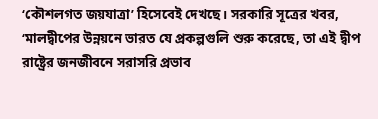‘কৌশলগত জয়যাত্রা’ হিসেবেই দেখছে। সরকারি সূত্রের খবর, ‘মালদ্বীপের উন্নয়নে ভারত যে প্রকল্পগুলি শুরু করেছে, তা এই দ্বীপ রাষ্ট্রের জনজীবনে সরাসরি প্রভাব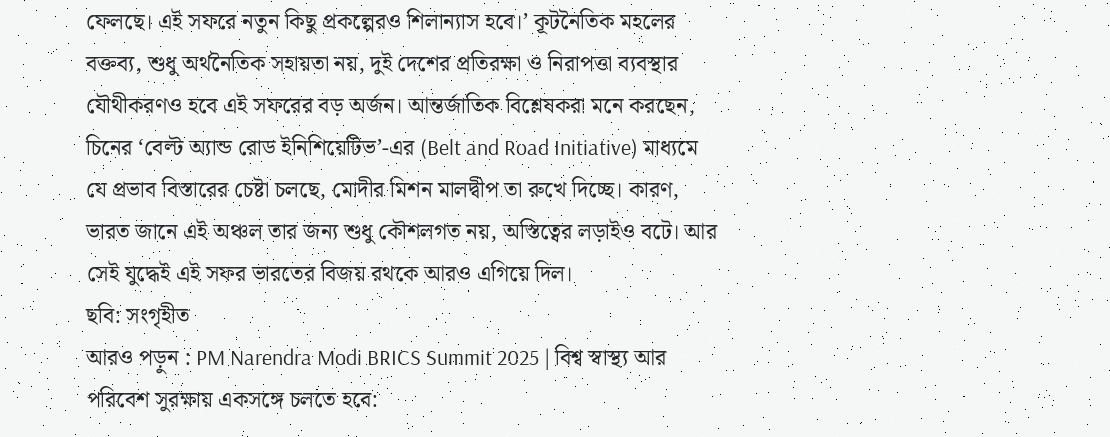ফেলছে। এই সফরে নতুন কিছু প্রকল্পেরও শিলান্যাস হবে।’ কূটনৈতিক মহলের বক্তব্য, শুধু অর্থনৈতিক সহায়তা নয়, দুই দেশের প্রতিরক্ষা ও নিরাপত্তা ব্যবস্থার যৌথীকরণও হবে এই সফরের বড় অর্জন। আন্তর্জাতিক বিশ্লেষকরা মনে করছেন, চিনের ‘বেল্ট অ্যান্ড রোড ইনিশিয়েটিভ’-এর (Belt and Road Initiative) মাধ্যমে যে প্রভাব বিস্তারের চেষ্টা চলছে, মোদীর মিশন মালদ্বীপ তা রুখে দিচ্ছে। কারণ, ভারত জানে এই অঞ্চল তার জন্য শুধু কৌশলগত নয়, অস্তিত্বের লড়াইও বটে। আর সেই যুদ্ধেই এই সফর ভারতের বিজয় রথকে আরও এগিয়ে দিল।
ছবি: সংগৃহীত
আরও পড়ুন : PM Narendra Modi BRICS Summit 2025 | বিশ্ব স্বাস্থ্য আর পরিবেশ সুরক্ষায় একসঙ্গে চলতে হবে: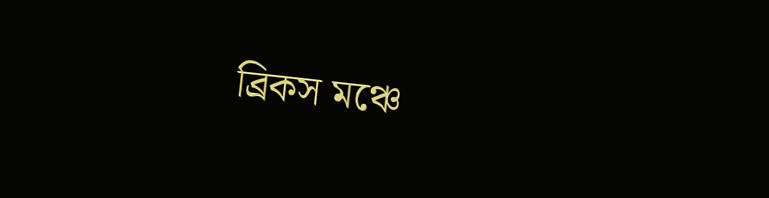ব্রিকস মঞ্চে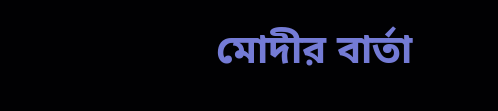মোদীর বার্তা